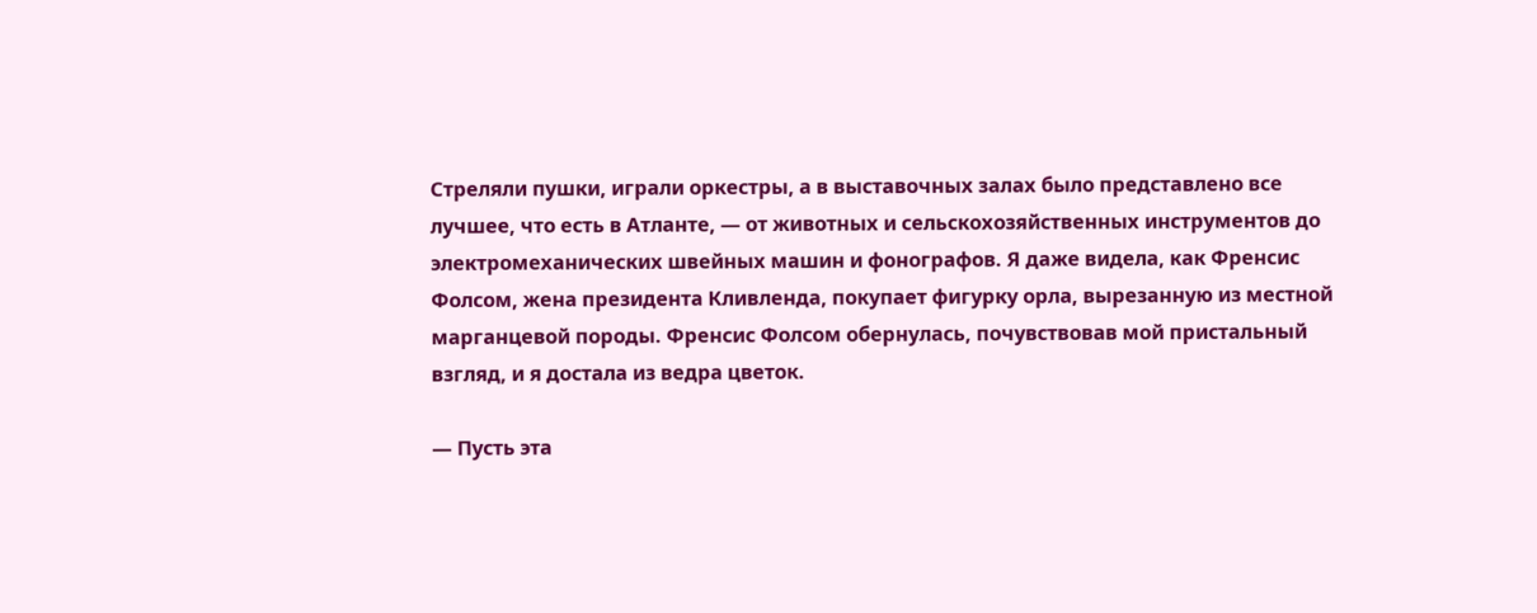Стреляли пушки, играли оркестры, а в выставочных залах было представлено все лучшее, что есть в Атланте, — от животных и сельскохозяйственных инструментов до электромеханических швейных машин и фонографов. Я даже видела, как Френсис Фолсом, жена президента Кливленда, покупает фигурку орла, вырезанную из местной марганцевой породы. Френсис Фолсом обернулась, почувствовав мой пристальный взгляд, и я достала из ведра цветок.

— Пусть эта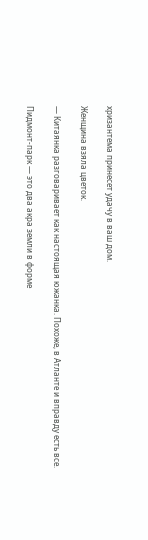хризантема принесет удачу в ваш дом.

Женщина взяла цветок.

— Китаянка разговаривает как настоящая южанка. Похоже, в Атланте и вправду есть все.

Пидмонт-парк — это два акра земли в форме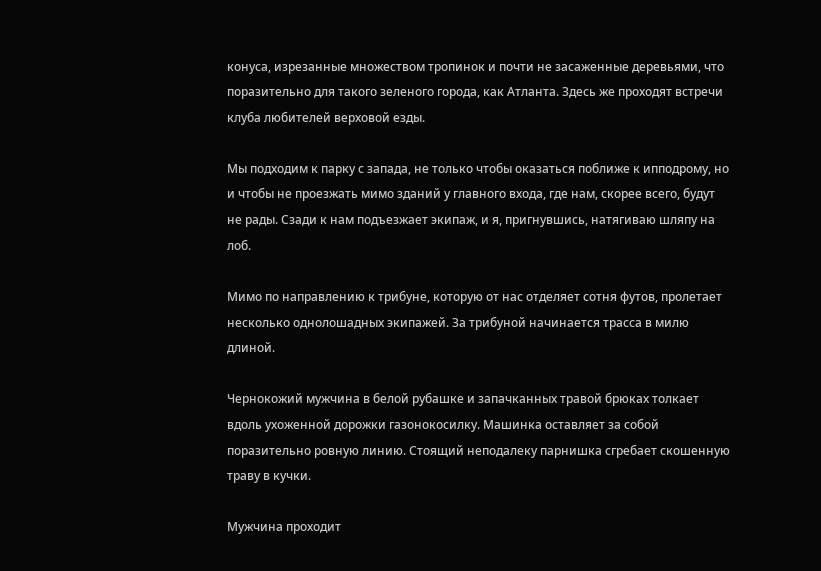конуса, изрезанные множеством тропинок и почти не засаженные деревьями, что поразительно для такого зеленого города, как Атланта. Здесь же проходят встречи клуба любителей верховой езды.

Мы подходим к парку с запада, не только чтобы оказаться поближе к ипподрому, но и чтобы не проезжать мимо зданий у главного входа, где нам, скорее всего, будут не рады. Сзади к нам подъезжает экипаж, и я, пригнувшись, натягиваю шляпу на лоб.

Мимо по направлению к трибуне, которую от нас отделяет сотня футов, пролетает несколько однолошадных экипажей. За трибуной начинается трасса в милю длиной.

Чернокожий мужчина в белой рубашке и запачканных травой брюках толкает вдоль ухоженной дорожки газонокосилку. Машинка оставляет за собой поразительно ровную линию. Стоящий неподалеку парнишка сгребает скошенную траву в кучки.

Мужчина проходит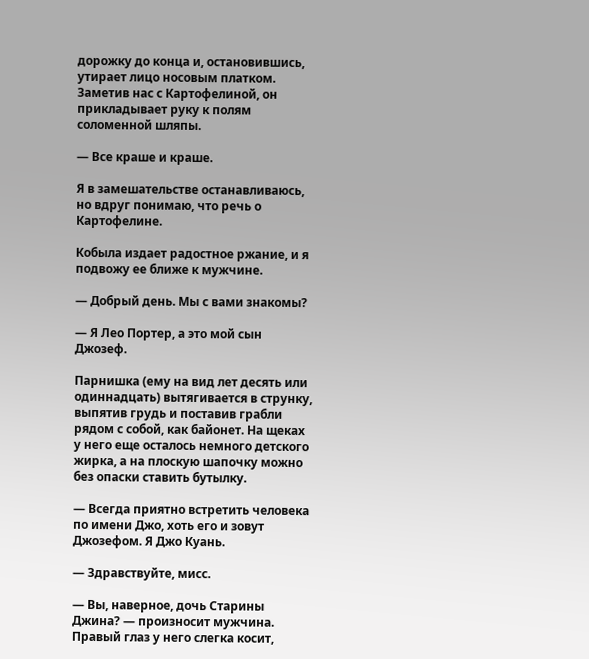дорожку до конца и, остановившись, утирает лицо носовым платком. Заметив нас с Картофелиной, он прикладывает руку к полям соломенной шляпы.

— Все краше и краше.

Я в замешательстве останавливаюсь, но вдруг понимаю, что речь о Картофелине.

Кобыла издает радостное ржание, и я подвожу ее ближе к мужчине.

— Добрый день. Мы с вами знакомы?

— Я Лео Портер, а это мой сын Джозеф.

Парнишка (ему на вид лет десять или одиннадцать) вытягивается в струнку, выпятив грудь и поставив грабли рядом с собой, как байонет. На щеках у него еще осталось немного детского жирка, а на плоскую шапочку можно без опаски ставить бутылку.

— Всегда приятно встретить человека по имени Джо, хоть его и зовут Джозефом. Я Джо Куань.

— Здравствуйте, мисс.

— Вы, наверное, дочь Старины Джина? — произносит мужчина. Правый глаз у него слегка косит,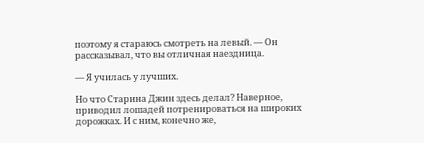поэтому я стараюсь смотреть на левый. — Он рассказывал, что вы отличная наездница.

— Я училась у лучших.

Но что Старина Джин здесь делал? Наверное, приводил лошадей потренироваться на широких дорожках. И с ним, конечно же,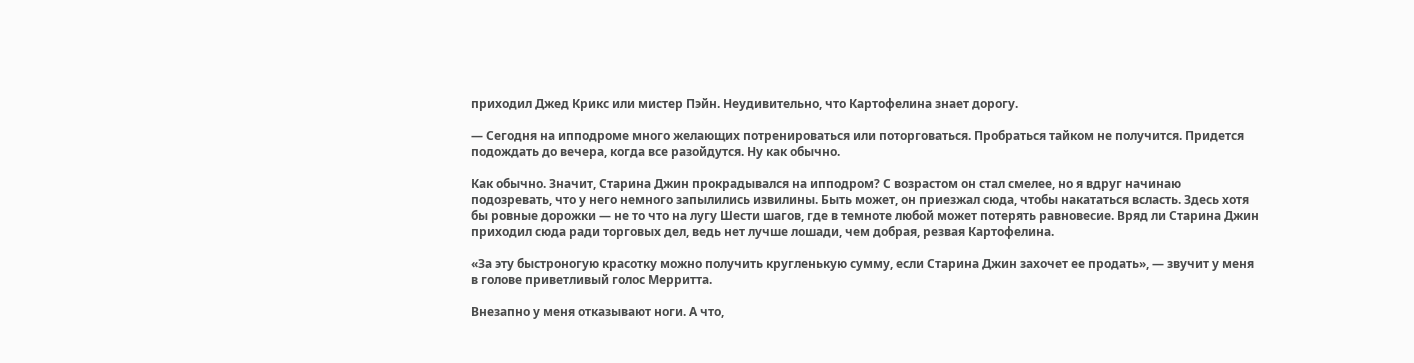приходил Джед Крикс или мистер Пэйн. Неудивительно, что Картофелина знает дорогу.

— Сегодня на ипподроме много желающих потренироваться или поторговаться. Пробраться тайком не получится. Придется подождать до вечера, когда все разойдутся. Ну как обычно.

Как обычно. Значит, Старина Джин прокрадывался на ипподром? С возрастом он стал смелее, но я вдруг начинаю подозревать, что у него немного запылились извилины. Быть может, он приезжал сюда, чтобы накататься всласть. Здесь хотя бы ровные дорожки — не то что на лугу Шести шагов, где в темноте любой может потерять равновесие. Вряд ли Старина Джин приходил сюда ради торговых дел, ведь нет лучше лошади, чем добрая, резвая Картофелина.

«За эту быстроногую красотку можно получить кругленькую сумму, если Старина Джин захочет ее продать», — звучит у меня в голове приветливый голос Мерритта.

Внезапно у меня отказывают ноги. А что,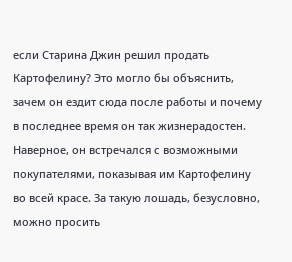если Старина Джин решил продать Картофелину? Это могло бы объяснить, зачем он ездит сюда после работы и почему в последнее время он так жизнерадостен. Наверное, он встречался с возможными покупателями, показывая им Картофелину во всей красе. За такую лошадь, безусловно, можно просить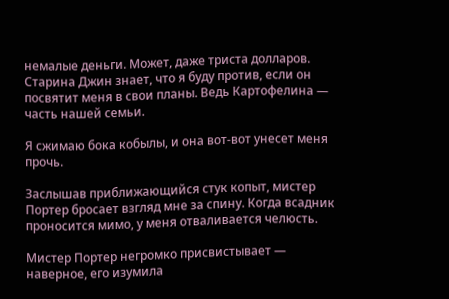немалые деньги. Может, даже триста долларов. Старина Джин знает, что я буду против, если он посвятит меня в свои планы. Ведь Картофелина — часть нашей семьи.

Я сжимаю бока кобылы, и она вот-вот унесет меня прочь.

Заслышав приближающийся стук копыт, мистер Портер бросает взгляд мне за спину. Когда всадник проносится мимо, у меня отваливается челюсть.

Мистер Портер негромко присвистывает — наверное, его изумила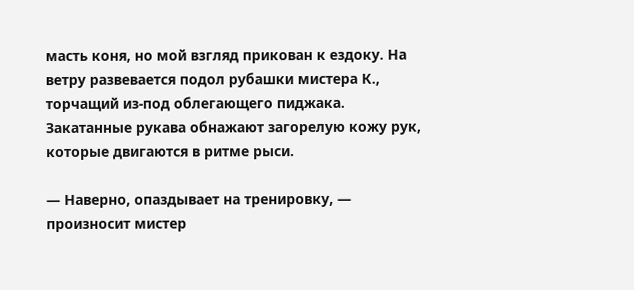масть коня, но мой взгляд прикован к ездоку. На ветру развевается подол рубашки мистера К., торчащий из-под облегающего пиджака. Закатанные рукава обнажают загорелую кожу рук, которые двигаются в ритме рыси.

— Наверно, опаздывает на тренировку, — произносит мистер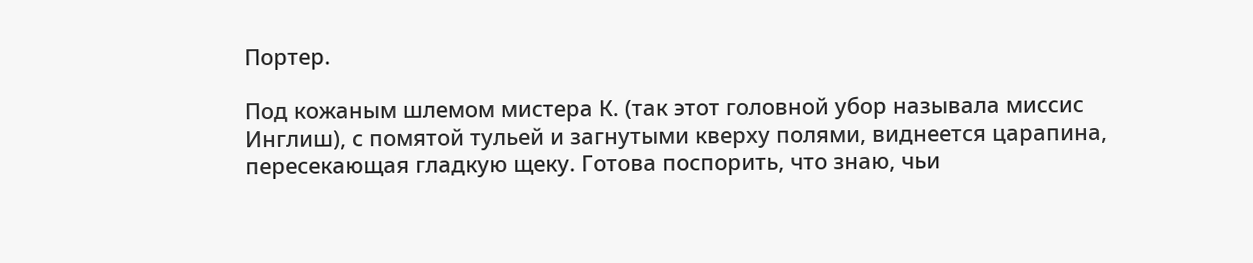Портер.

Под кожаным шлемом мистера К. (так этот головной убор называла миссис Инглиш), с помятой тульей и загнутыми кверху полями, виднеется царапина, пересекающая гладкую щеку. Готова поспорить, что знаю, чьи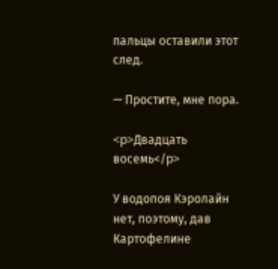пальцы оставили этот след.

— Простите, мне пора.

<p>Двадцать восемь</p>

У водопоя Кэролайн нет, поэтому, дав Картофелине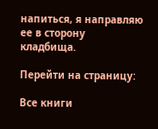напиться, я направляю ее в сторону кладбища.

Перейти на страницу:

Все книги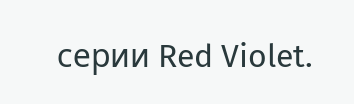серии Red Violet.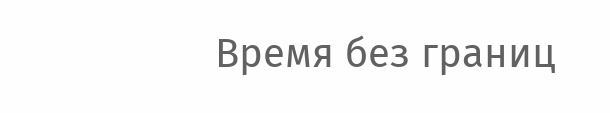Время без границ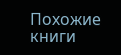Похожие книги